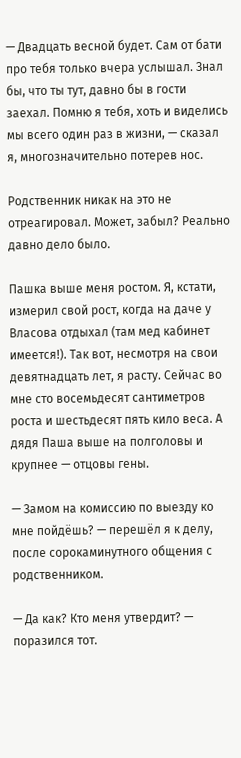— Двадцать весной будет. Сам от бати про тебя только вчера услышал. Знал бы, что ты тут, давно бы в гости заехал. Помню я тебя, хоть и виделись мы всего один раз в жизни, — сказал я, многозначительно потерев нос.

Родственник никак на это не отреагировал. Может, забыл? Реально давно дело было.

Пашка выше меня ростом. Я, кстати, измерил свой рост, когда на даче у Власова отдыхал (там мед кабинет имеется!). Так вот, несмотря на свои девятнадцать лет, я расту. Сейчас во мне сто восемьдесят сантиметров роста и шестьдесят пять кило веса. А дядя Паша выше на полголовы и крупнее — отцовы гены.

— Замом на комиссию по выезду ко мне пойдёшь? — перешёл я к делу, после сорокаминутного общения с родственником.

— Да как? Кто меня утвердит? — поразился тот.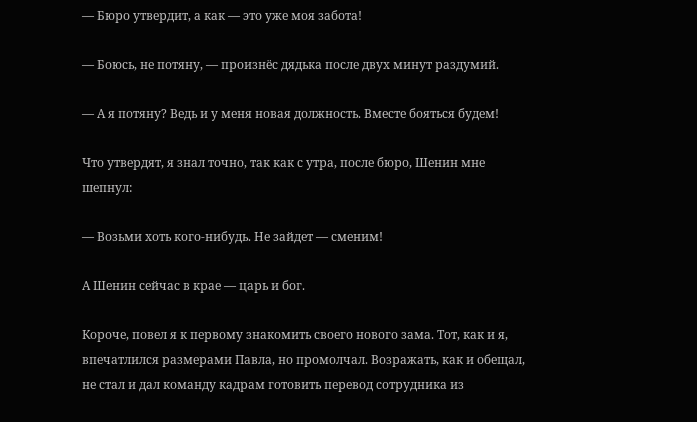— Бюро утвердит, а как — это уже моя забота!

— Боюсь, не потяну, — произнёс дядька после двух минут раздумий.

— А я потяну? Ведь и у меня новая должность. Вместе бояться будем!

Что утвердят, я знал точно, так как с утра, после бюро, Шенин мне шепнул:

— Возьми хоть кого-нибудь. Не зайдет — сменим!

А Шенин сейчас в крае — царь и бог.

Короче, повел я к первому знакомить своего нового зама. Тот, как и я, впечатлился размерами Павла, но промолчал. Возражать, как и обещал, не стал и дал команду кадрам готовить перевод сотрудника из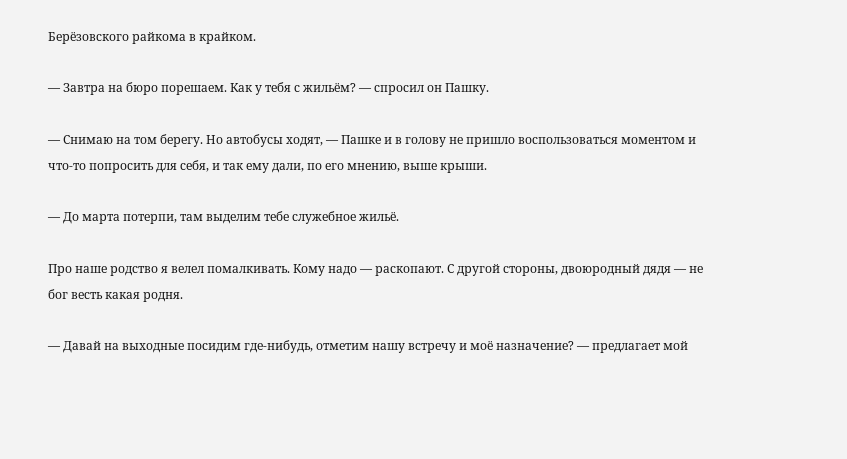Берёзовского райкома в крайком.

— Завтра на бюро порешаем. Как у тебя с жильём? — спросил он Пашку.

— Снимаю на том берегу. Но автобусы ходят, — Пашке и в голову не пришло воспользоваться моментом и что-то попросить для себя, и так ему дали, по его мнению, выше крыши.

— До марта потерпи, там выделим тебе служебное жильё.

Про наше родство я велел помалкивать. Кому надо — раскопают. С другой стороны, двоюродный дядя — не бог весть какая родня.

— Давай на выходные посидим где-нибудь, отметим нашу встречу и моё назначение? — предлагает мой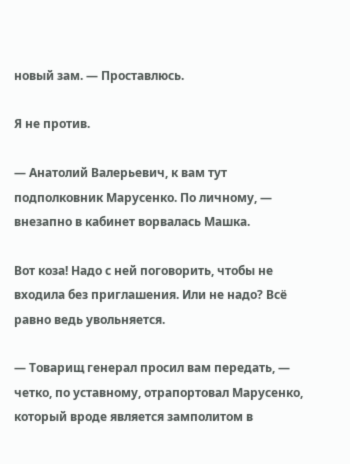новый зам. — Проставлюсь.

Я не против.

— Анатолий Валерьевич, к вам тут подполковник Марусенко. По личному, — внезапно в кабинет ворвалась Машка.

Вот коза! Надо с ней поговорить, чтобы не входила без приглашения. Или не надо? Всё равно ведь увольняется.

— Товарищ генерал просил вам передать, — четко, по уставному, отрапортовал Марусенко, который вроде является замполитом в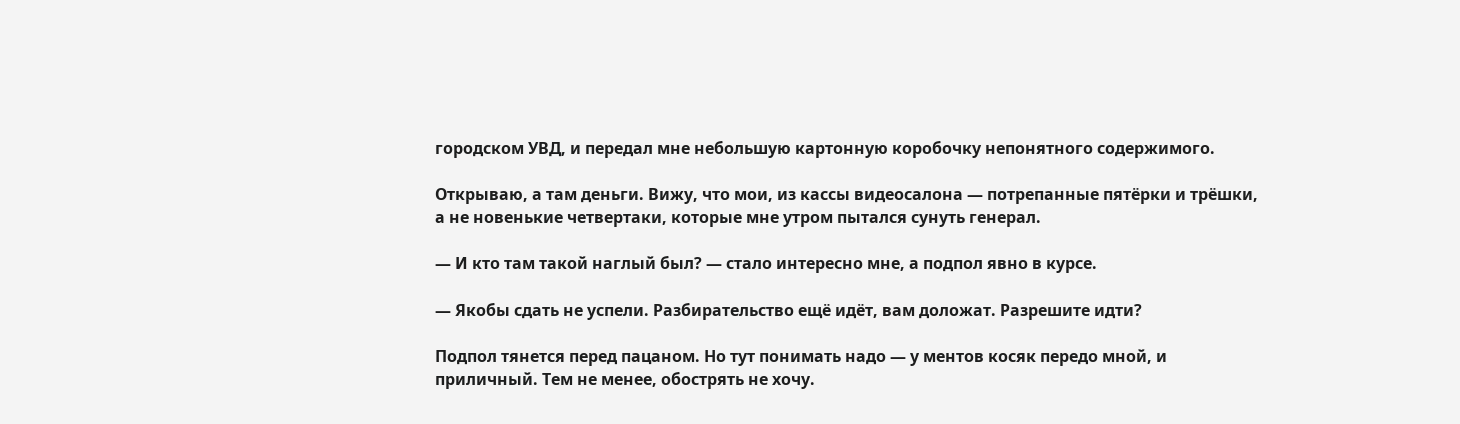городском УВД, и передал мне небольшую картонную коробочку непонятного содержимого.

Открываю, а там деньги. Вижу, что мои, из кассы видеосалона — потрепанные пятёрки и трёшки, а не новенькие четвертаки, которые мне утром пытался сунуть генерал.

— И кто там такой наглый был? — стало интересно мне, а подпол явно в курсе.

— Якобы сдать не успели. Разбирательство ещё идёт, вам доложат. Разрешите идти?

Подпол тянется перед пацаном. Но тут понимать надо — у ментов косяк передо мной, и приличный. Тем не менее, обострять не хочу.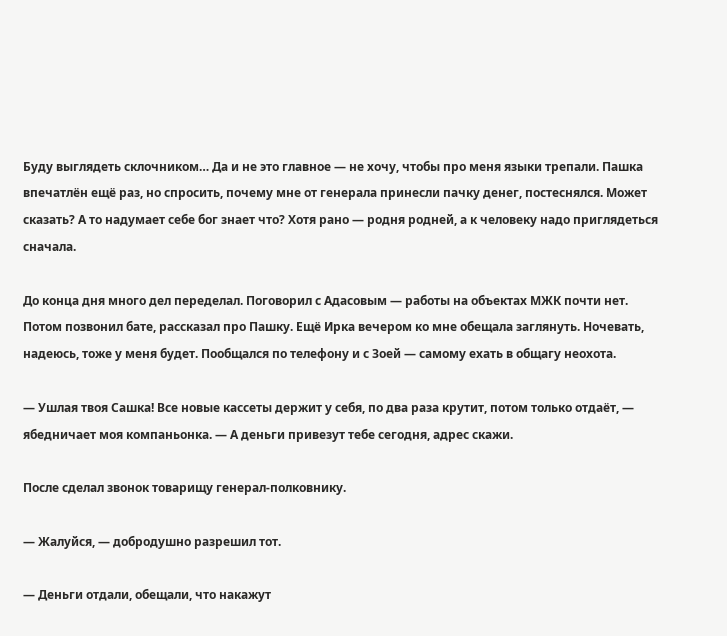Буду выглядеть склочником… Да и не это главное — не хочу, чтобы про меня языки трепали. Пашка впечатлён ещё раз, но спросить, почему мне от генерала принесли пачку денег, постеснялся. Может сказать? А то надумает себе бог знает что? Хотя рано — родня родней, а к человеку надо приглядеться сначала.

До конца дня много дел переделал. Поговорил с Адасовым — работы на объектах МЖК почти нет. Потом позвонил бате, рассказал про Пашку. Ещё Ирка вечером ко мне обещала заглянуть. Ночевать, надеюсь, тоже у меня будет. Пообщался по телефону и с Зоей — самому ехать в общагу неохота.

— Ушлая твоя Сашка! Все новые кассеты держит у себя, по два раза крутит, потом только отдаёт, — ябедничает моя компаньонка. — А деньги привезут тебе сегодня, адрес скажи.

После сделал звонок товарищу генерал-полковнику.

— Жалуйся, — добродушно разрешил тот.

— Деньги отдали, обещали, что накажут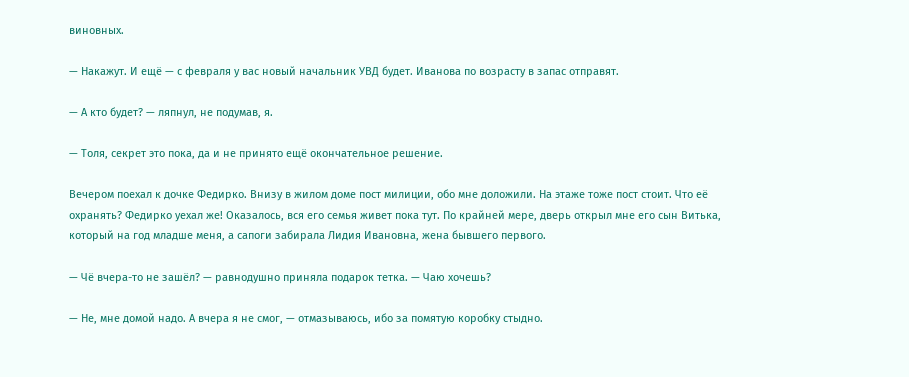виновных.

— Накажут. И ещё — с февраля у вас новый начальник УВД будет. Иванова по возрасту в запас отправят.

— А кто будет? — ляпнул, не подумав, я.

— Толя, секрет это пока, да и не принято ещё окончательное решение.

Вечером поехал к дочке Федирко. Внизу в жилом доме пост милиции, обо мне доложили. На этаже тоже пост стоит. Что её охранять? Федирко уехал же! Оказалось, вся его семья живет пока тут. По крайней мере, дверь открыл мне его сын Витька, который на год младше меня, а сапоги забирала Лидия Ивановна, жена бывшего первого.

— Чё вчера-то не зашёл? — равнодушно приняла подарок тетка. — Чаю хочешь?

— Не, мне домой надо. А вчера я не смог, — отмазываюсь, ибо за помятую коробку стыдно.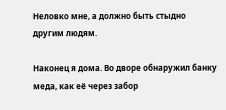Неловко мне, а должно быть стыдно другим людям.

Наконец я дома. Во дворе обнаружил банку меда, как её через забор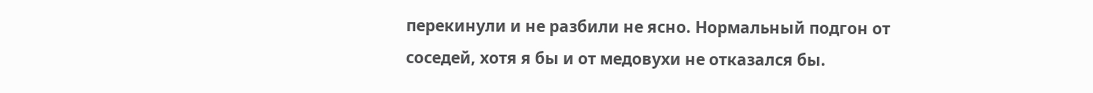перекинули и не разбили не ясно. Нормальный подгон от соседей, хотя я бы и от медовухи не отказался бы.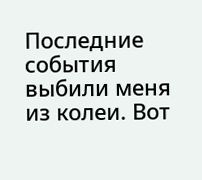Последние события выбили меня из колеи. Вот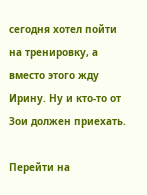сегодня хотел пойти на тренировку, а вместо этого жду Ирину. Ну и кто-то от Зои должен приехать.

Перейти на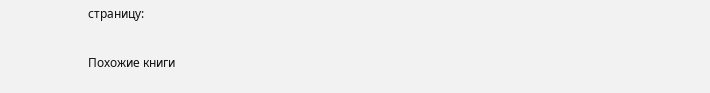страницу:

Похожие книги